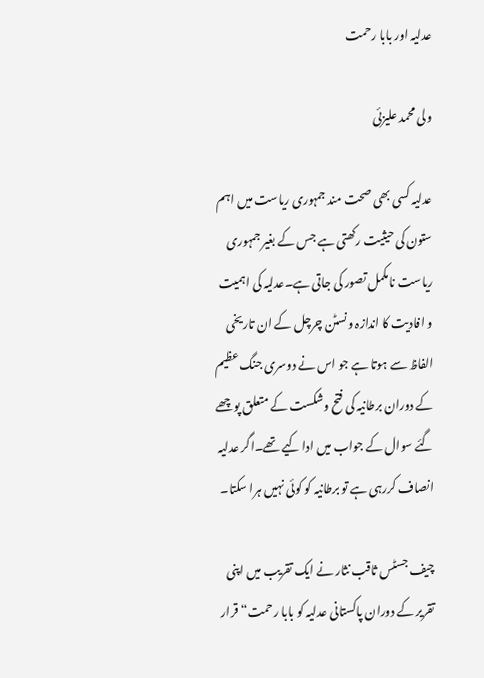عدلیہ اور بابا رحمت

ولی محمد علیزئی

عدلیہ کسی بھی صحت مند جمہوری ریاست میں اہم ستون کی حیثیت رکھتی ہے جس کے بغیر جمہوری ریاست نامکمل تصور کی جاتی ہے۔عدلیہ کی اہمیت و افادیت کا اندازہ ونسٹن چرچل کے ان تاریخی الفاظ سے ہوتا ہے جو اس نے دوسری جنگ عظیم کے دوران برطانیہ کی فتح وشکست کے متعلق پوچھے گئے سوال کے جواب میں ادا کیے تھے۔اگر عدلیہ انصاف کررہی ہے تو برطانیہ کو کوئی نہیں ہرا سکتا۔

چیف جسٹس ثاقب نثار نے ایک تقریب میں اپنی تقریر کے دوران پاکستانی عدلیہ کو بابا رحمت“ قرار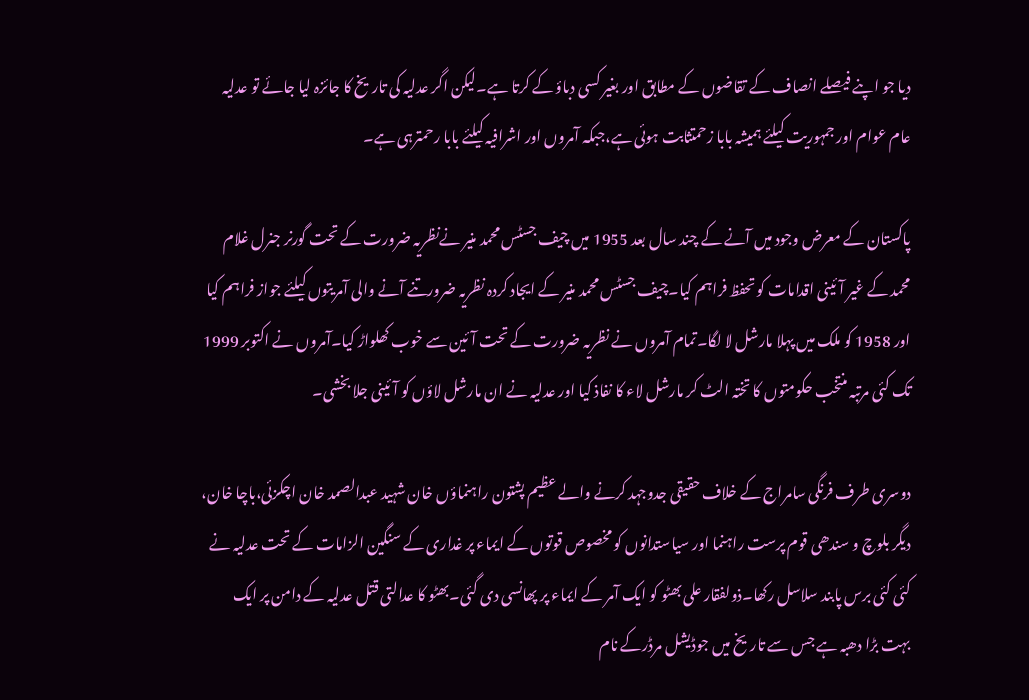دیا جو اپنے فیصلے انصاف کے تقاضوں کے مطابق اور بغیر کسی دباؤ کے کرتا ہے۔لیکن اگر عدلیہ کی تاریخ کا جائزہ لیا جائے تو عدلیہ عام عوام اور جمہوریت کیلئے ہمیشہ بابا زحمتثابت ہوئی ہے،جبکہ آمروں اور اشرافیہ کیلئے بابا رحمترہی ہے۔

پاکستان کے معرض وجود میں آنے کے چند سال بعد 1955 میں چیف جسٹس محمد منیر نےنظریہ ضرورت کے تحت گورنر جنرل غلام محمد کے غیر آئینی اقدامات کو تحفظ فراہم کیا۔چیف جسٹس محمد منیر کے ایجاد کردہ نظریہ ضرورتنے آنے والی آمریتوں کیلئے جواز فراہم کیا اور 1958 کو ملک میں پہلا مارشل لا لگا۔تمام آمروں نے نظریہ ضرورت کے تحت آئین سے خوب کھلواڑ کیا۔آمروں نے اکتوبر 1999 تک کئی مرتبہ منتخب حکومتوں کا تختہ الٹ کر مارشل لاء کا نفاذ کیا اور عدلیہ نے ان مارشل لاؤں کو آئینی جلا بخشی۔

دوسری طرف فرنگی سامراج کے خلاف حقیقی جدوجہد کرنے والے عظیم پشتون راہنماؤں خان شہید عبدالصمد خان اچکزئی،باچا خان، دیگر بلوچ و سندھی قوم پرست راہنما اور سیاستدانوں کو مخصوص قوتوں کے ایماء پر غداری کے سنگین الزامات کے تحت عدلیہ نے کئی کئی برس پابند سلاسل رکھا۔ذولفقار علی بھٹو کو ایک آمر کے ایماء پر پھانسی دی گئی۔بھٹو کا عدالتی قتل عدلیہ کے دامن پر ایک بہت بڑا دھبہ ہے جس سے تاریخ میں جوڈیشل مرڈرکے نام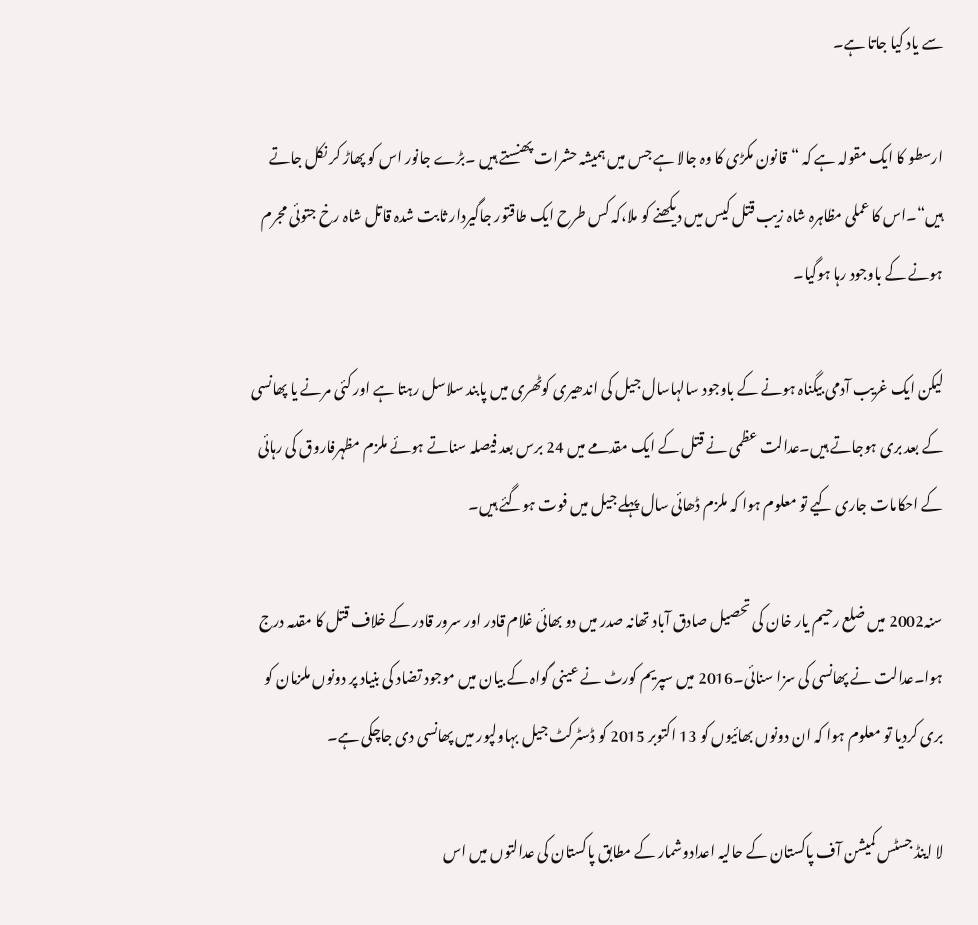سے یاد کیا جاتا ہے۔

ارسطو کا ایک مقولہ ہے کہ “قانون مکڑی کا وہ جالا ہے جس میں ہمیشہ حشرات پھنستے ہیں ۔بڑے جانور اس کو پھاڑ کر نکل جاتے ہیں“۔اس کا عملی مظاہرہ شاہ زیب قتل کیس میں دیکھنے کو ملا،کہ کس طرح ایک طاقتور جاگیردار ثابت شدہ قاتل شاہ رخ جتوئی مجرم ہونے کے باوجود رہا ہوگیا۔

لیکن ایک غریب آدمی بیگناہ ہونے کے باوجود سالہاسال جیل کی اندھیری کوٹھری میں پابند سلاسل رہتا ہے اور کئی مرنے یا پھانسی کے بعد بری ہوجاتے ہیں۔عدالت عظمی نے قتل کے ایک مقدمے میں 24 برس بعد فیصلہ سناتے ہوئے ملزم مظہرفاروق کی رہائی کے احکامات جاری کیے تو معلوم ہوا کہ ملزم ڈھائی سال پہلے جیل میں فوت ہوگئے ہیں۔

سنہ2002 میں ضلع رحیم یار خان کی تحصیل صادق آباد تھانہ صدر میں دو بھائی غلام قادر اور سرور قادر کے خلاف قتل کا مقدمہ درج ہوا۔عدالت نے پھانسی کی سزا سنائی۔2016 میں سپریم کورٹ نے عینی گواہ کے بیان میں موجود تضاد کی بنیاد پر دونوں ملزمان کو بری کردیا تو معلوم ہوا کہ ان دونوں بھائیوں کو 13 اکتوبر 2015 کو ڈسٹرکٹ جیل بہاولپور میں پھانسی دی جاچکی ہے۔

لا اینڈ جسٹس کمیشن آف پاکستان کے حالیہ اعدادوشمار کے مطابق پاکستان کی عدالتوں میں اس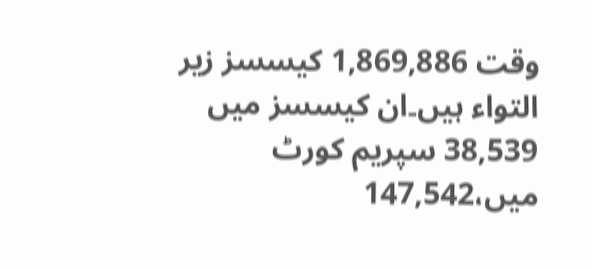وقت 1,869,886 کیسسز زیر التواء ہیں۔ان کیسسز میں 38,539 سپریم کورٹ میں،147,542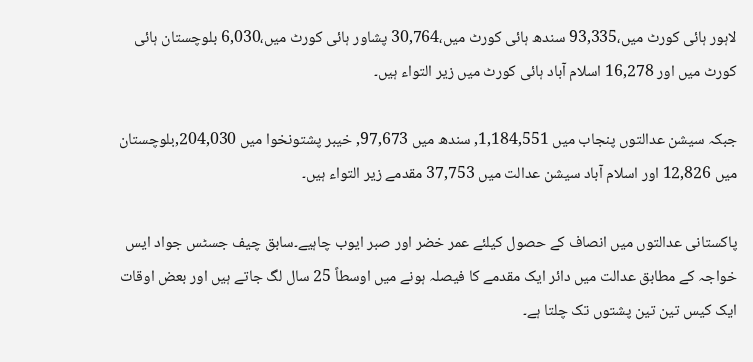لاہور ہائی کورٹ میں،93,335 سندھ ہائی کورٹ میں،30,764 پشاور ہائی کورٹ میں،6,030 بلوچستان ہائی کورٹ میں اور 16,278 اسلام آباد ہائی کورٹ میں زیر التواء ہیں۔

جبکہ سیشن عدالتوں پنجاب میں 1,184,551, سندھ میں 97,673, خیبر پشتونخوا میں 204,030,بلوچستان میں 12,826 اور اسلام آباد سیشن عدالت میں 37,753 مقدمے زیر التواء ہیں۔

پاکستانی عدالتوں میں انصاف کے حصول کیلئے عمر خضر اور صبر ایوب چاہیے۔سابق چیف جسٹس جواد ایس خواجہ کے مطابق عدالت میں دائر ایک مقدمے کا فیصلہ ہونے میں اوسطاً 25 سال لگ جاتے ہیں اور بعض اوقات ایک کیس تین تین پشتوں تک چلتا ہے۔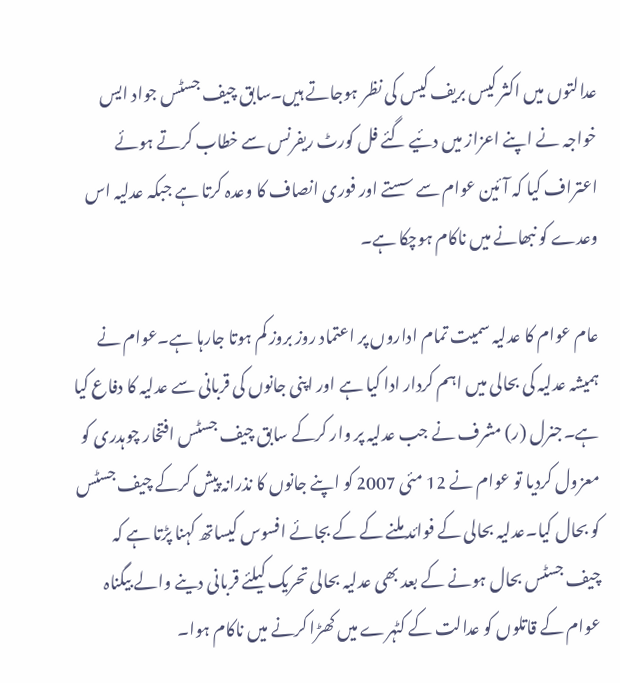عدالتوں میں اکثر کیس بریف کیس کی نظر ہوجاتے ہیں۔سابق چیف جسٹس جواد ایس خواجہ نے اپنے اعزاز میں دئیے گئے فل کورٹ ریفرنس سے خطاب کرتے ہوئے اعتراف کیا کہ آئین عوام سے سستے اور فوری انصاف کا وعدہ کرتا ہے جبکہ عدلیہ اس وعدے کو نبھانے میں ناکام ہوچکا ہے۔

عام عوام کا عدلیہ سمیت تمام اداروں پر اعتماد روز بروز کم ہوتا جارہا ہے۔عوام نے ہمیشہ عدلیہ کی بحالی میں اہم کردار ادا کیا ہے اور اپنی جانوں کی قربانی سے عدلیہ کا دفاع کیا ہے۔جنرل (ر) مشرف نے جب عدلیہ پر وار کرکے سابق چیف جسٹس افتخار چوہدری کو معزول کردیا تو عوام نے 12 مئی 2007 کو اپنے جانوں کا نذرانہ پیش کرکے چیف جسٹس کو بحال کیا۔عدلیہ بحالی کے فوائد ملنے کے کے بجائے افسوس کیساتھ کہنا پڑتا ہے کہ چیف جسٹس بحال ہونے کے بعد بھی عدلیہ بحالی تحریک کیلئے قربانی دینے والے بیگناہ عوام کے قاتلوں کو عدالت کے کٹہرے میں کھڑا کرنے میں ناکام ہوا۔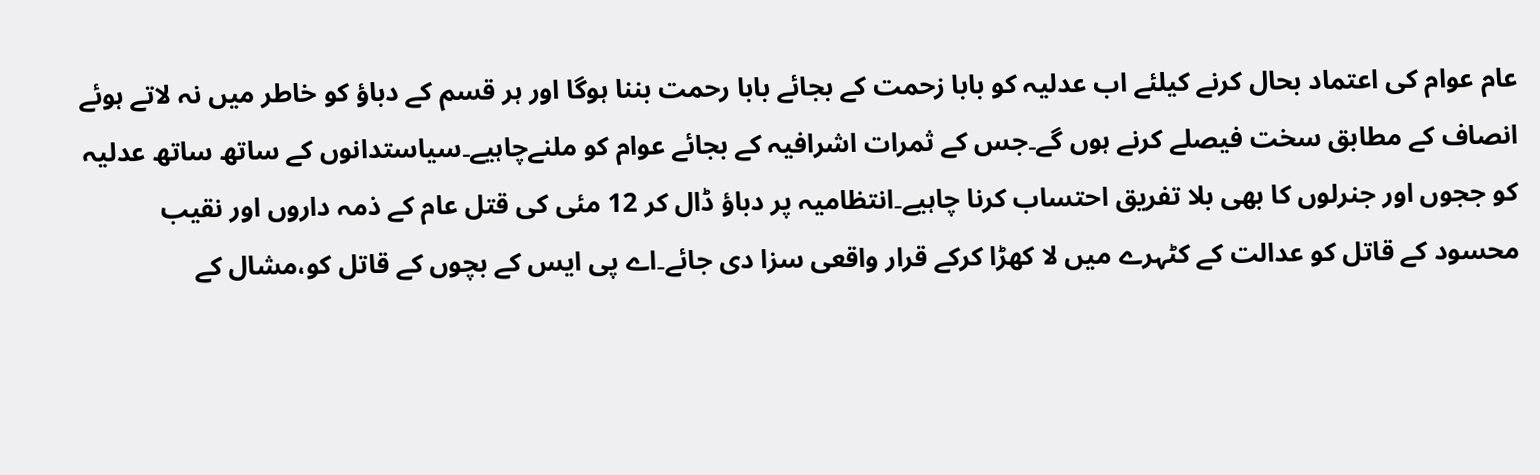عام عوام کی اعتماد بحال کرنے کیلئے اب عدلیہ کو بابا زحمت کے بجائے بابا رحمت بننا ہوگا اور ہر قسم کے دباؤ کو خاطر میں نہ لاتے ہوئے انصاف کے مطابق سخت فیصلے کرنے ہوں گے۔جس کے ثمرات اشرافیہ کے بجائے عوام کو ملنےچاہیے۔سیاستدانوں کے ساتھ ساتھ عدلیہ کو ججوں اور جنرلوں کا بھی بلا تفریق احتساب کرنا چاہیے۔انتظامیہ پر دباؤ ڈال کر 12 مئی کی قتل عام کے ذمہ داروں اور نقیب محسود کے قاتل کو عدالت کے کٹہرے میں لا کھڑا کرکے قرار واقعی سزا دی جائے۔اے پی ایس کے بچوں کے قاتل کو،مشال کے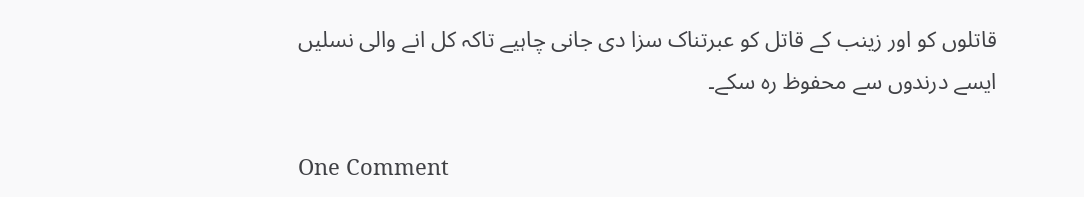قاتلوں کو اور زینب کے قاتل کو عبرتناک سزا دی جانی چاہیے تاکہ کل انے والی نسلیں ایسے درندوں سے محفوظ رہ سکے۔

One Comment